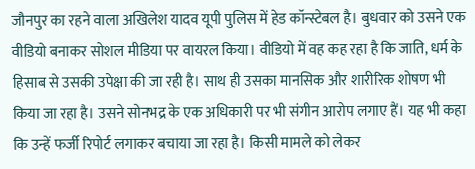जौनपुर का रहने वाला अखिलेश यादव यूपी पुलिस में हेड कॉन्स्टेबल है। बुधवार को उसने एक वीडियो बनाकर सोशल मीडिया पर वायरल किया। वीडियो में वह कह रहा है कि जाति, धर्म के हिसाब से उसकी उपेक्षा की जा रही है। साथ ही उसका मानसिक और शारीरिक शोषण भी किया जा रहा है। उसने सोनभद्र के एक अधिकारी पर भी संगीन आरोप लगाए हैं। यह भी कहा कि उन्हें फर्जी रिपोर्ट लगाकर बचाया जा रहा है। किसी मामले को लेकर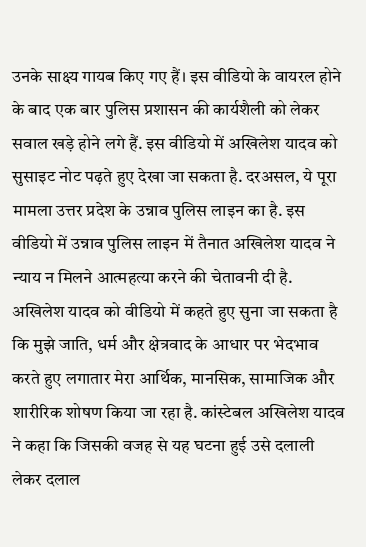उनके साक्ष्य गायब किए गए हैं। इस वीडियो के वायरल होने के बाद एक बार पुलिस प्रशासन की कार्यशैली को लेकर सवाल खड़े होने लगे हैं. इस वीडियो में अखिलेश यादव को सुसाइट नोट पढ़ते हुए देखा जा सकता है. दरअसल, ये पूरा मामला उत्तर प्रदेश के उन्नाव पुलिस लाइन का है. इस वीडियो में उन्नाव पुलिस लाइन में तैनात अखिलेश यादव ने न्याय न मिलने आत्महत्या करने की चेतावनी दी है. अखिलेश यादव को वीडियो में कहते हुए सुना जा सकता है कि मुझे जाति, धर्म और क्षेत्रवाद के आधार पर भेदभाव करते हुए लगातार मेरा आर्थिक, मानसिक, सामाजिक और शारीरिक शोषण किया जा रहा है. कांस्टेबल अखिलेश यादव ने कहा कि जिसकी वजह से यह घटना हुई उसे दलाली लेकर दलाल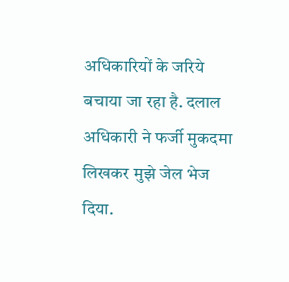अधिकारियों के जरिये बचाया जा रहा है. दलाल अधिकारी ने फर्जी मुकदमा लिखकर मुझे जेल भेज दिया.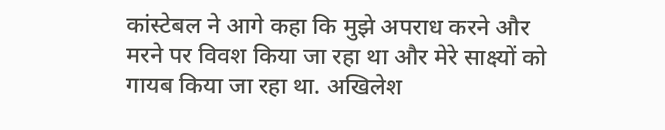कांस्टेबल ने आगे कहा कि मुझे अपराध करने और मरने पर विवश किया जा रहा था और मेरे साक्ष्यों को गायब किया जा रहा था. अखिलेश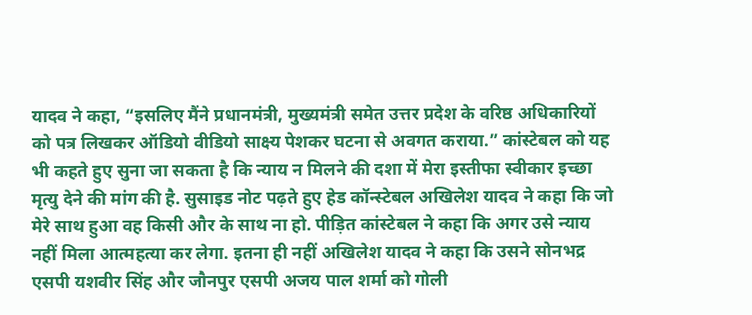यादव ने कहा, “इसलिए मैंने प्रधानमंत्री, मुख्यमंत्री समेत उत्तर प्रदेश के वरिष्ठ अधिकारियों को पत्र लिखकर ऑडियो वीडियो साक्ष्य पेशकर घटना से अवगत कराया.” कांस्टेबल को यह भी कहते हुए सुना जा सकता है कि न्याय न मिलने की दशा में मेरा इस्तीफा स्वीकार इच्छा मृत्यु देने की मांग की है. सुसाइड नोट पढ़ते हुए हेड कॉन्स्टेबल अखिलेश यादव ने कहा कि जो मेरे साथ हुआ वह किसी और के साथ ना हो. पीड़ित कांस्टेबल ने कहा कि अगर उसे न्याय नहीं मिला आत्महत्या कर लेगा. इतना ही नहीं अखिलेश यादव ने कहा कि उसने सोनभद्र एसपी यशवीर सिंह और जौनपुर एसपी अजय पाल शर्मा को गोली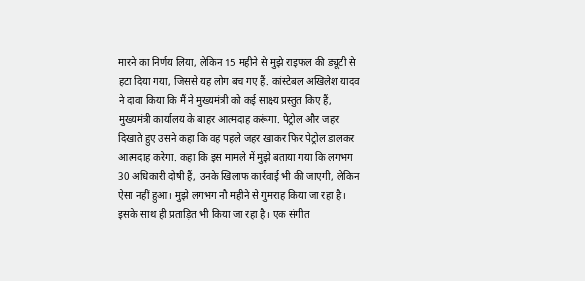मारने का निर्णय लिया, लेकिन 15 महीने से मुझे राइफल की ड्यूटी से हटा दिया गया, जिससे यह लोग बच गए हैं. कांस्टेबल अखिलेश यादव ने दावा किया कि मैं ने मुख्यमंत्री को कई साक्ष्य प्रस्तुत किए हैं, मुख्यमंत्री कार्यालय के बाहर आत्मदाह करूंगा. पेट्रोल और जहर दिखाते हुए उसने कहा कि वह पहले जहर खाकर फिर पेट्रोल डालकर आत्मदाह करेगा. कहा कि इस मामले में मुझे बताया गया कि लगभग 30 अधिकारी दोषी हैं, उनके खिलाफ कार्रवाई भी की जाएगी, लेकिन ऐसा नहीं हुआ। मुझे लगभग नौ महीने से गुमराह किया जा रहा है। इसके साथ ही प्रताड़ित भी किया जा रहा है। एक संगीत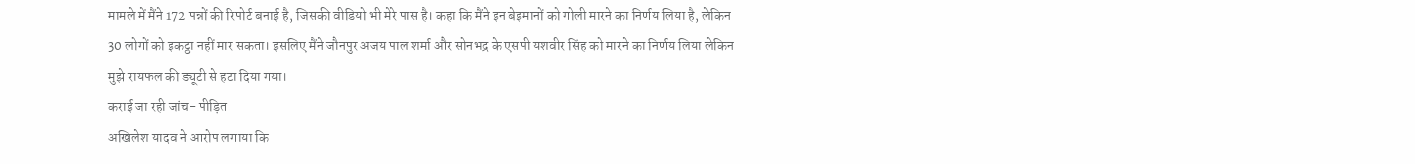मामले में मैंने 172 पन्नों की रिपोर्ट बनाई है, जिसकी वीडियो भी मेरे पास है। कहा कि मैंने इन बेइमानों को गोली मारने का निर्णय लिया है, लेकिन 30 लोगों को इकट्ठा नहीं मार सकता। इसलिए मैंने जौनपुर अजय पाल शर्मा और सोनभद्र के एसपी यशवीर सिंह को मारने का निर्णय लिया लेकिन मुझे रायफल की ड्यूटी से हटा दिया गया।
कराई जा रही जांच- पीड़ित
अखिलेश यादव ने आरोप लगाया कि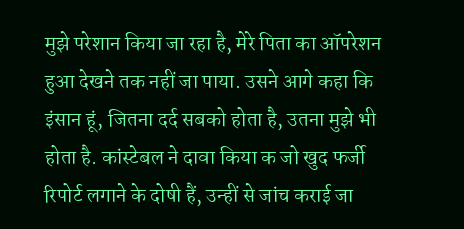मुझे परेशान किया जा रहा है, मेरे पिता का ऑपरेशन हुआ देखने तक नहीं जा पाया. उसने आगे कहा कि इंसान हूं, जितना दर्द सबको होता है, उतना मुझे भी होता है. कांस्टेबल ने दावा किया क जो खुद फर्जी रिपोर्ट लगाने के दोषी हैं, उन्हीं से जांच कराई जा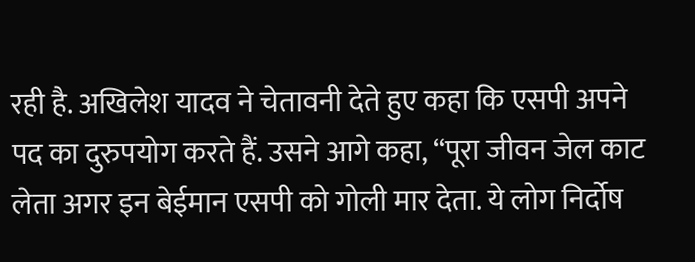रही है. अखिलेश यादव ने चेतावनी देते हुए कहा कि एसपी अपने पद का दुरुपयोग करते हैं. उसने आगे कहा, “पूरा जीवन जेल काट लेता अगर इन बेईमान एसपी को गोली मार देता. ये लोग निर्दोष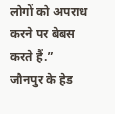लोगों को अपराध करने पर बेबस करते हैं.”
जौनपुर के हेड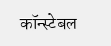कॉन्स्टेबल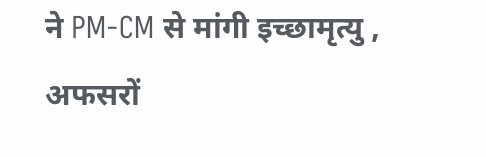ने PM-CM से मांगी इच्छामृत्यु , अफसरों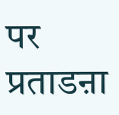पर प्रताडऩा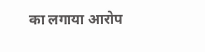का लगाया आरोप